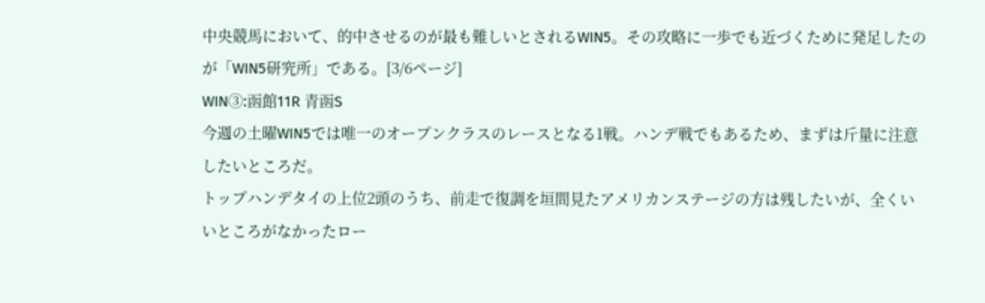中央競馬において、的中させるのが最も難しいとされるWIN5。その攻略に一歩でも近づくために発足したのが「WIN5研究所」である。[3/6ページ]
WIN③:函館11R 青函S
今週の土曜WIN5では唯一のオープンクラスのレースとなる1戦。ハンデ戦でもあるため、まずは斤量に注意したいところだ。
トップハンデタイの上位2頭のうち、前走で復調を垣間見たアメリカンステージの方は残したいが、全くいいところがなかったロー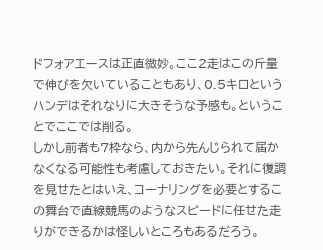ドフォアエースは正直微妙。ここ2走はこの斤量で伸びを欠いていることもあり、0.5キロというハンデはそれなりに大きそうな予感も。ということでここでは削る。
しかし前者も7枠なら、内から先んじられて届かなくなる可能性も考慮しておきたい。それに復調を見せたとはいえ、コーナリングを必要とするこの舞台で直線競馬のようなスピードに任せた走りができるかは怪しいところもあるだろう。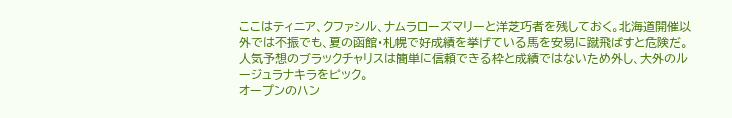ここはティニア、クファシル、ナムラローズマリーと洋芝巧者を残しておく。北海道開催以外では不振でも、夏の函館・札幌で好成績を挙げている馬を安易に蹴飛ばすと危険だ。人気予想のブラックチャリスは簡単に信頼できる枠と成績ではないため外し、大外のルージュラナキラをピック。
オープンのハン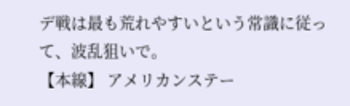デ戦は最も荒れやすいという常識に従って、波乱狙いで。
【本線】 アメリカンステー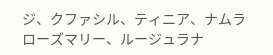ジ、クファシル、ティニア、ナムラローズマリー、ルージュラナ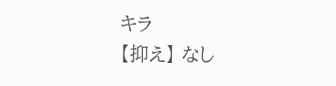キラ
【抑え】 なし